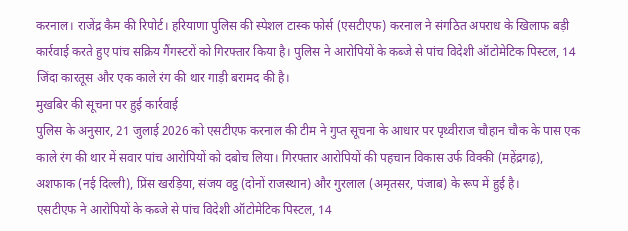करनाल। राजेंद्र कैम की रिपोर्ट। हरियाणा पुलिस की स्पेशल टास्क फोर्स (एसटीएफ) करनाल ने संगठित अपराध के खिलाफ बड़ी कार्रवाई करते हुए पांच सक्रिय गैंगस्टरों को गिरफ्तार किया है। पुलिस ने आरोपियों के कब्जे से पांच विदेशी ऑटोमेटिक पिस्टल, 14 जिंदा कारतूस और एक काले रंग की थार गाड़ी बरामद की है।
मुखबिर की सूचना पर हुई कार्रवाई
पुलिस के अनुसार, 21 जुलाई 2026 को एसटीएफ करनाल की टीम ने गुप्त सूचना के आधार पर पृथ्वीराज चौहान चौक के पास एक काले रंग की थार में सवार पांच आरोपियों को दबोच लिया। गिरफ्तार आरोपियों की पहचान विकास उर्फ विक्की (महेंद्रगढ़), अशफाक (नई दिल्ली), प्रिंस खरड़िया, संजय वट्ठ (दोनों राजस्थान) और गुरलाल (अमृतसर, पंजाब) के रूप में हुई है।
एसटीएफ ने आरोपियों के कब्जे से पांच विदेशी ऑटोमेटिक पिस्टल, 14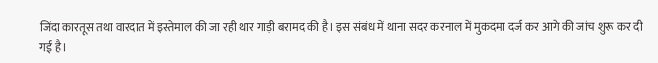जिंदा कारतूस तथा वारदात में इस्तेमाल की जा रही थार गाड़ी बरामद की है। इस संबंध में थाना सदर करनाल में मुकदमा दर्ज कर आगे की जांच शुरू कर दी गई है।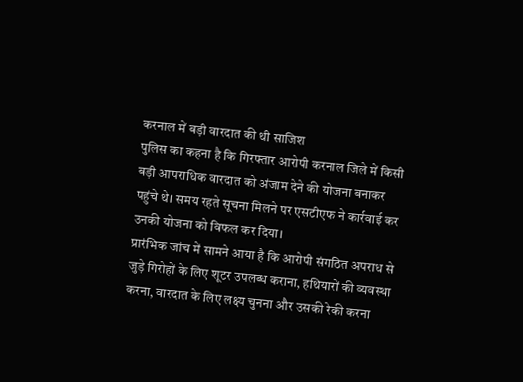करनाल में बड़ी वारदात की थी साजिश
पुलिस का कहना है कि गिरफ्तार आरोपी करनाल जिले में किसी बड़ी आपराधिक वारदात को अंजाम देने की योजना बनाकर पहुंचे थे। समय रहते सूचना मिलने पर एसटीएफ ने कार्रवाई कर उनकी योजना को विफल कर दिया।
प्रारंभिक जांच में सामने आया है कि आरोपी संगठित अपराध से जुड़े गिरोहों के लिए शूटर उपलब्ध कराना, हथियारों की व्यवस्था करना, वारदात के लिए लक्ष्य चुनना और उसकी रेकी करना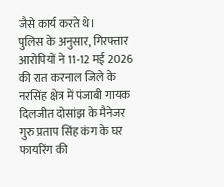जैसे कार्य करते थे।
पुलिस के अनुसार, गिरफ्तार आरोपियों ने 11-12 मई 2026 की रात करनाल जिले के नरसिंह क्षेत्र में पंजाबी गायक दिलजीत दोसांझ के मैनेजर गुरु प्रताप सिंह कंग के घर फायरिंग की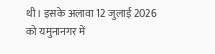थी। इसके अलावा 12 जुलाई 2026 को यमुनानगर में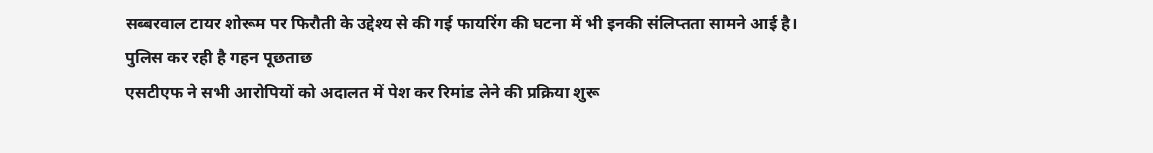सब्बरवाल टायर शोरूम पर फिरौती के उद्देश्य से की गई फायरिंग की घटना में भी इनकी संलिप्तता सामने आई है।
पुलिस कर रही है गहन पूछताछ
एसटीएफ ने सभी आरोपियों को अदालत में पेश कर रिमांड लेने की प्रक्रिया शुरू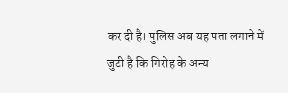कर दी है। पुलिस अब यह पता लगाने में जुटी है कि गिरोह के अन्य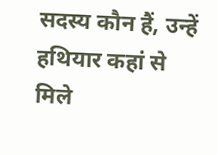सदस्य कौन हैं, उन्हें हथियार कहां से मिले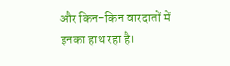और किन-किन वारदातों में इनका हाथ रहा है।